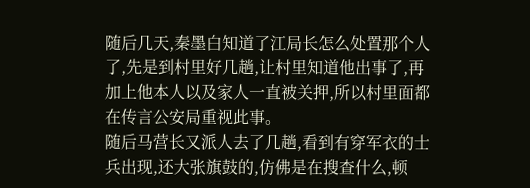随后几天,秦墨白知道了江局长怎么处置那个人了,先是到村里好几趟,让村里知道他出事了,再加上他本人以及家人一直被关押,所以村里面都在传言公安局重视此事。
随后马营长又派人去了几趟,看到有穿军衣的士兵出现,还大张旗鼓的,仿佛是在搜查什么,顿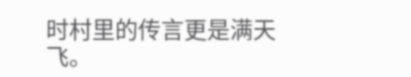时村里的传言更是满天飞。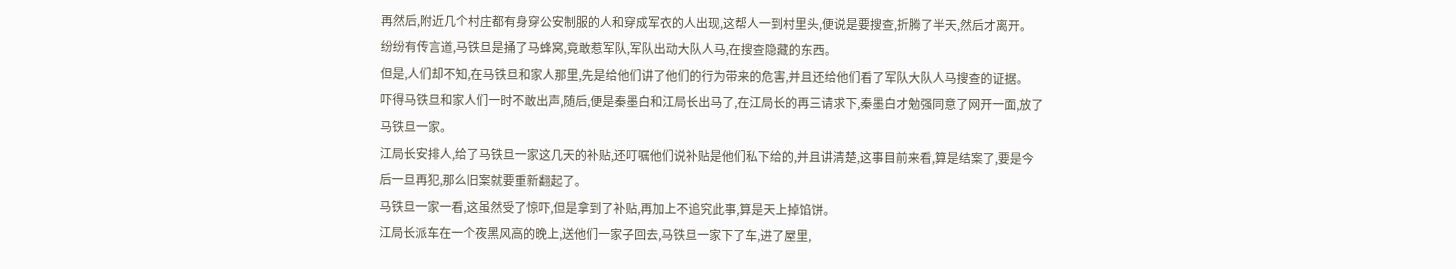再然后,附近几个村庄都有身穿公安制服的人和穿成军衣的人出现,这帮人一到村里头,便说是要搜查,折腾了半天,然后才离开。
纷纷有传言道,马铁旦是捅了马蜂窝,竟敢惹军队,军队出动大队人马,在搜查隐藏的东西。
但是,人们却不知,在马铁旦和家人那里,先是给他们讲了他们的行为带来的危害,并且还给他们看了军队大队人马搜查的证据。
吓得马铁旦和家人们一时不敢出声,随后,便是秦墨白和江局长出马了,在江局长的再三请求下,秦墨白才勉强同意了网开一面,放了马铁旦一家。
江局长安排人,给了马铁旦一家这几天的补贴,还叮嘱他们说补贴是他们私下给的,并且讲清楚,这事目前来看,算是结案了,要是今后一旦再犯,那么旧案就要重新翻起了。
马铁旦一家一看,这虽然受了惊吓,但是拿到了补贴,再加上不追究此事,算是天上掉馅饼。
江局长派车在一个夜黑风高的晚上,送他们一家子回去,马铁旦一家下了车,进了屋里,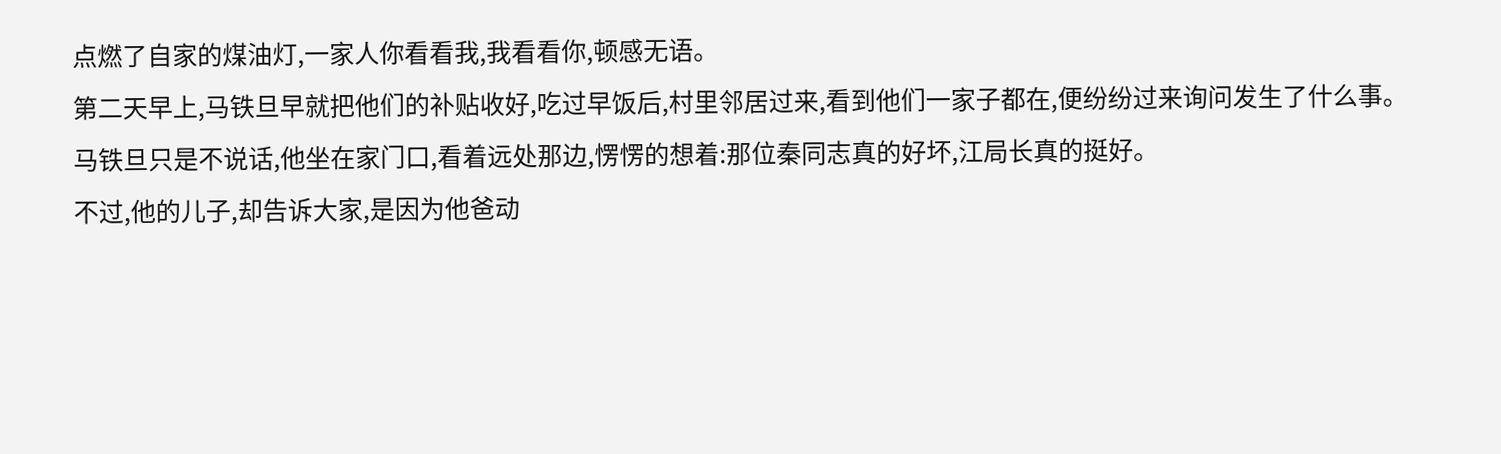点燃了自家的煤油灯,一家人你看看我,我看看你,顿感无语。
第二天早上,马铁旦早就把他们的补贴收好,吃过早饭后,村里邻居过来,看到他们一家子都在,便纷纷过来询问发生了什么事。
马铁旦只是不说话,他坐在家门口,看着远处那边,愣愣的想着:那位秦同志真的好坏,江局长真的挺好。
不过,他的儿子,却告诉大家,是因为他爸动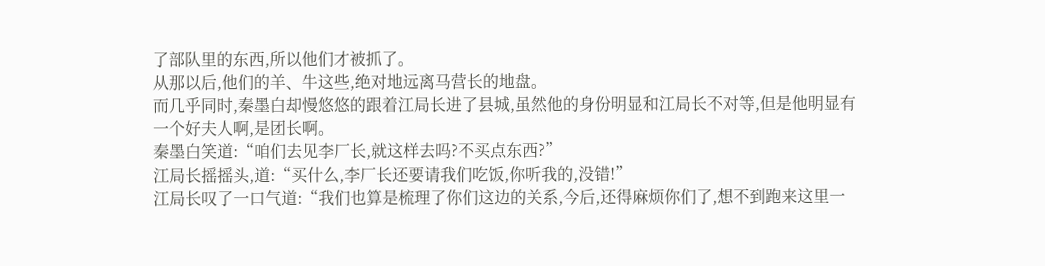了部队里的东西,所以他们才被抓了。
从那以后,他们的羊、牛这些,绝对地远离马营长的地盘。
而几乎同时,秦墨白却慢悠悠的跟着江局长进了县城,虽然他的身份明显和江局长不对等,但是他明显有一个好夫人啊,是团长啊。
秦墨白笑道:“咱们去见李厂长,就这样去吗?不买点东西?”
江局长摇摇头,道:“买什么,李厂长还要请我们吃饭,你听我的,没错!”
江局长叹了一口气道:“我们也算是梳理了你们这边的关系,今后,还得麻烦你们了,想不到跑来这里一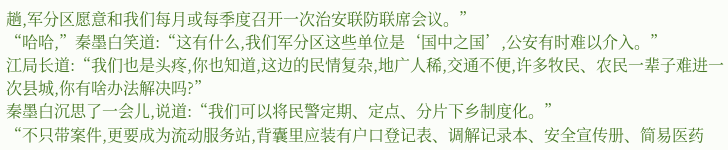趟,军分区愿意和我们每月或每季度召开一次治安联防联席会议。”
“哈哈,”秦墨白笑道:“这有什么,我们军分区这些单位是‘国中之国’,公安有时难以介入。”
江局长道:“我们也是头疼,你也知道,这边的民情复杂,地广人稀,交通不便,许多牧民、农民一辈子难进一次县城,你有啥办法解决吗?”
秦墨白沉思了一会儿,说道:“我们可以将民警定期、定点、分片下乡制度化。”
“不只带案件,更要成为流动服务站,背囊里应装有户口登记表、调解记录本、安全宣传册、简易医药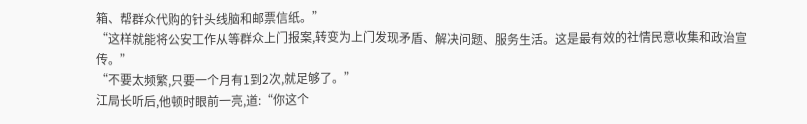箱、帮群众代购的针头线脑和邮票信纸。”
“这样就能将公安工作从等群众上门报案,转变为上门发现矛盾、解决问题、服务生活。这是最有效的社情民意收集和政治宣传。”
“不要太频繁,只要一个月有1到2次,就足够了。”
江局长听后,他顿时眼前一亮,道:“你这个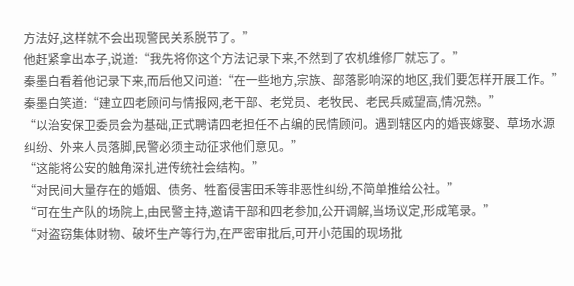方法好,这样就不会出现警民关系脱节了。”
他赶紧拿出本子,说道:“我先将你这个方法记录下来,不然到了农机维修厂就忘了。”
秦墨白看着他记录下来,而后他又问道:“在一些地方,宗族、部落影响深的地区,我们要怎样开展工作。”
秦墨白笑道:“建立四老顾问与情报网,老干部、老党员、老牧民、老民兵威望高,情况熟。”
“以治安保卫委员会为基础,正式聘请四老担任不占编的民情顾问。遇到辖区内的婚丧嫁娶、草场水源纠纷、外来人员落脚,民警必须主动征求他们意见。”
“这能将公安的触角深扎进传统社会结构。”
“对民间大量存在的婚姻、债务、牲畜侵害田禾等非恶性纠纷,不简单推给公社。”
“可在生产队的场院上,由民警主持,邀请干部和四老参加,公开调解,当场议定,形成笔录。”
“对盗窃集体财物、破坏生产等行为,在严密审批后,可开小范围的现场批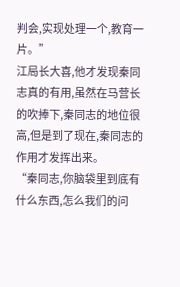判会,实现处理一个,教育一片。”
江局长大喜,他才发现秦同志真的有用,虽然在马营长的吹捧下,秦同志的地位很高,但是到了现在,秦同志的作用才发挥出来。
“秦同志,你脑袋里到底有什么东西,怎么我们的问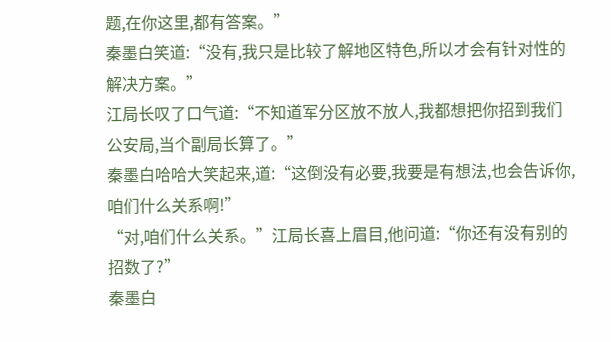题,在你这里,都有答案。”
秦墨白笑道:“没有,我只是比较了解地区特色,所以才会有针对性的解决方案。”
江局长叹了口气道:“不知道军分区放不放人,我都想把你招到我们公安局,当个副局长算了。”
秦墨白哈哈大笑起来,道:“这倒没有必要,我要是有想法,也会告诉你,咱们什么关系啊!”
“对,咱们什么关系。”江局长喜上眉目,他问道:“你还有没有别的招数了?”
秦墨白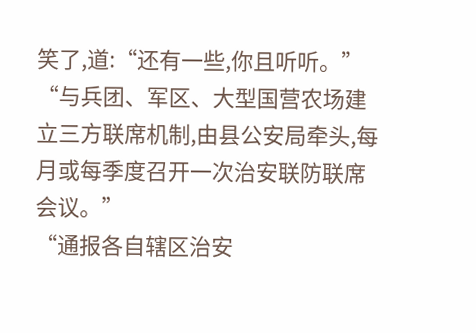笑了,道:“还有一些,你且听听。”
“与兵团、军区、大型国营农场建立三方联席机制,由县公安局牵头,每月或每季度召开一次治安联防联席会议。”
“通报各自辖区治安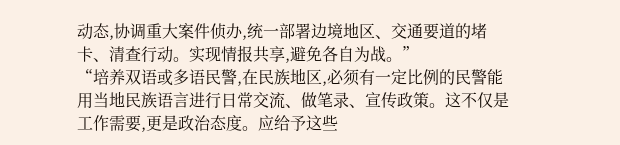动态,协调重大案件侦办,统一部署边境地区、交通要道的堵卡、清查行动。实现情报共享,避免各自为战。”
“培养双语或多语民警,在民族地区,必须有一定比例的民警能用当地民族语言进行日常交流、做笔录、宣传政策。这不仅是工作需要,更是政治态度。应给予这些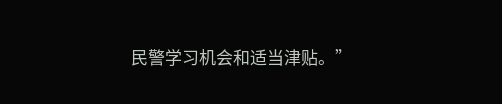民警学习机会和适当津贴。”